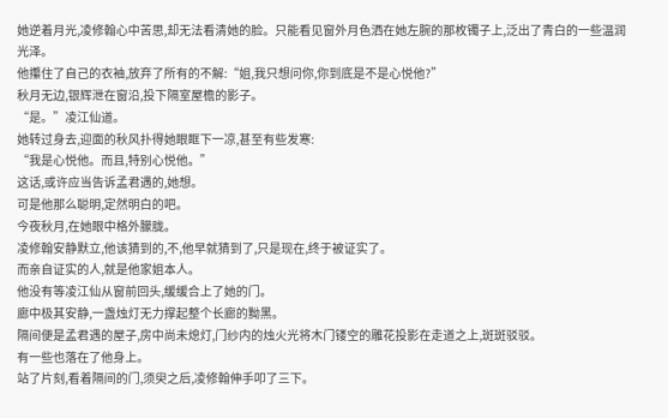她逆着月光,凌修翰心中苦思,却无法看清她的脸。只能看见窗外月色洒在她左腕的那枚镯子上,泛出了青白的一些温润光泽。
他攥住了自己的衣袖,放弃了所有的不解:“姐,我只想问你,你到底是不是心悦他?”
秋月无边,银辉泄在窗沿,投下隔室屋檐的影子。
“是。”凌江仙道。
她转过身去,迎面的秋风扑得她眼眶下一凉,甚至有些发寒:
“我是心悦他。而且,特别心悦他。”
这话,或许应当告诉孟君遇的,她想。
可是他那么聪明,定然明白的吧。
今夜秋月,在她眼中格外朦胧。
凌修翰安静默立,他该猜到的,不,他早就猜到了,只是现在,终于被证实了。
而亲自证实的人,就是他家姐本人。
他没有等凌江仙从窗前回头,缓缓合上了她的门。
廊中极其安静,一盏烛灯无力撑起整个长廊的黝黑。
隔间便是孟君遇的屋子,房中尚未熄灯,门纱内的烛火光将木门镂空的雕花投影在走道之上,斑斑驳驳。
有一些也落在了他身上。
站了片刻,看着隔间的门,须臾之后,凌修翰伸手叩了三下。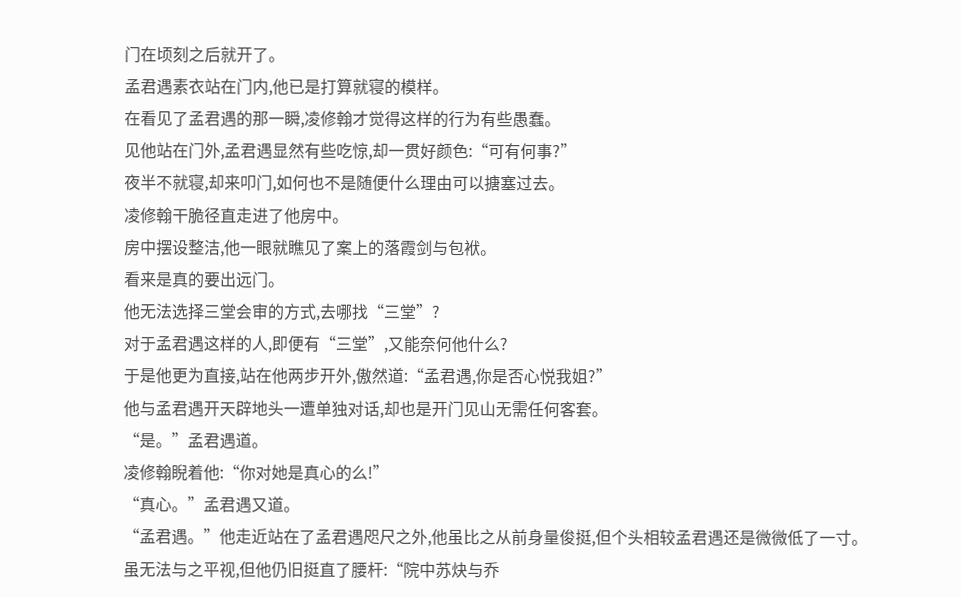门在顷刻之后就开了。
孟君遇素衣站在门内,他已是打算就寝的模样。
在看见了孟君遇的那一瞬,凌修翰才觉得这样的行为有些愚蠢。
见他站在门外,孟君遇显然有些吃惊,却一贯好颜色:“可有何事?”
夜半不就寝,却来叩门,如何也不是随便什么理由可以搪塞过去。
凌修翰干脆径直走进了他房中。
房中摆设整洁,他一眼就瞧见了案上的落霞剑与包袱。
看来是真的要出远门。
他无法选择三堂会审的方式,去哪找“三堂”?
对于孟君遇这样的人,即便有“三堂”,又能奈何他什么?
于是他更为直接,站在他两步开外,傲然道:“孟君遇,你是否心悦我姐?”
他与孟君遇开天辟地头一遭单独对话,却也是开门见山无需任何客套。
“是。”孟君遇道。
凌修翰睨着他:“你对她是真心的么!”
“真心。”孟君遇又道。
“孟君遇。”他走近站在了孟君遇咫尺之外,他虽比之从前身量俊挺,但个头相较孟君遇还是微微低了一寸。
虽无法与之平视,但他仍旧挺直了腰杆:“院中苏炔与乔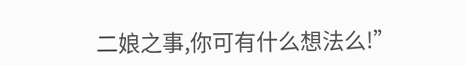二娘之事,你可有什么想法么!”